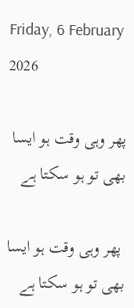Friday, 6 February 2026

پھر وہی وقت ہو ایسا بھی تو ہو سکتا ہے

 پھر وہی وقت ہو ایسا بھی تو ہو سکتا ہے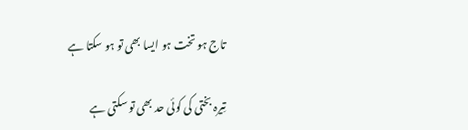تاج ہو تخت ہو ایسا بھی تو ہو سکتا ہے

تِیرہ بختی کی کوئی حد بھی تو سکتی ہے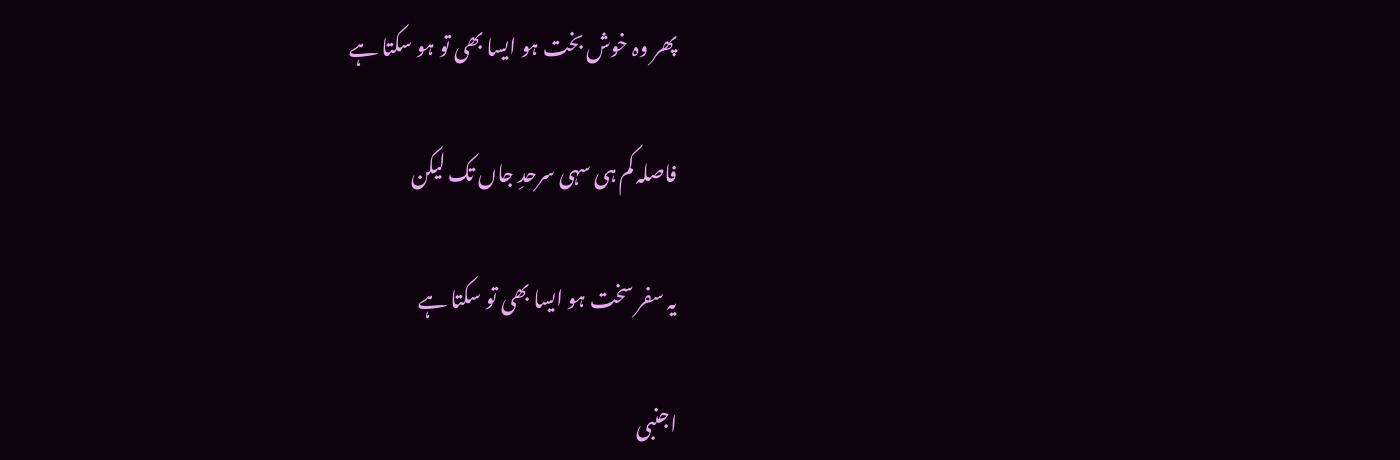پھر وہ خوش بخت ہو ایسا بھی تو ہو سکتا ہے

فاصلہ کم ہی سہی سرحدِ جاں تک لیکن

یہ سفر سخت ہو ایسا بھی تو سکتا ہے

اجنبی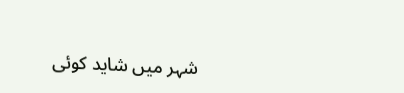شہر میں شاید کوئی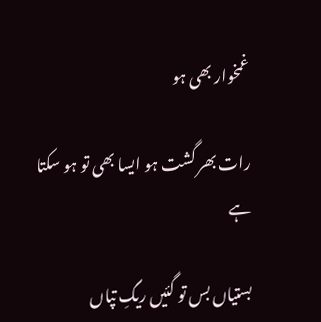غمخوار بھی ہو

رات بھر گشت ہو ایسا بھی تو ہو سکتا ہے

بستیاں بس تو گئیں ریگِ تپاں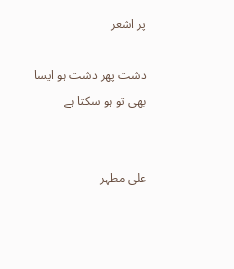پر اشعر

دشت پھر دشت ہو ایسا بھی تو ہو سکتا ہے


علی مطہر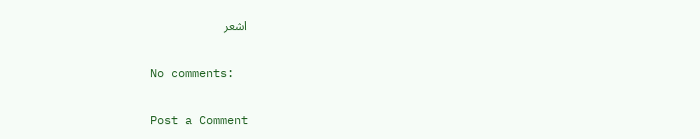اشعر

No comments:

Post a Comment